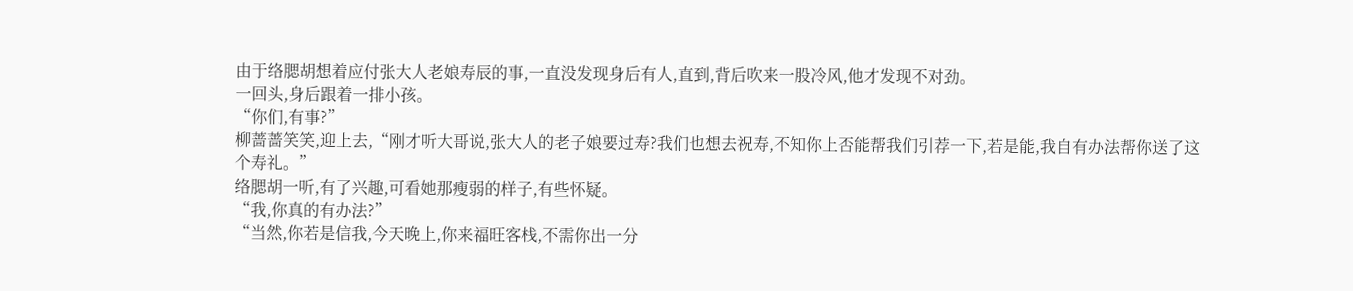由于络腮胡想着应付张大人老娘寿辰的事,一直没发现身后有人,直到,背后吹来一股冷风,他才发现不对劲。
一回头,身后跟着一排小孩。
“你们,有事?”
柳蔷蔷笑笑,迎上去,“刚才听大哥说,张大人的老子娘要过寿?我们也想去祝寿,不知你上否能帮我们引荐一下,若是能,我自有办法帮你送了这个寿礼。”
络腮胡一听,有了兴趣,可看她那瘦弱的样子,有些怀疑。
“我,你真的有办法?”
“当然,你若是信我,今天晚上,你来福旺客栈,不需你出一分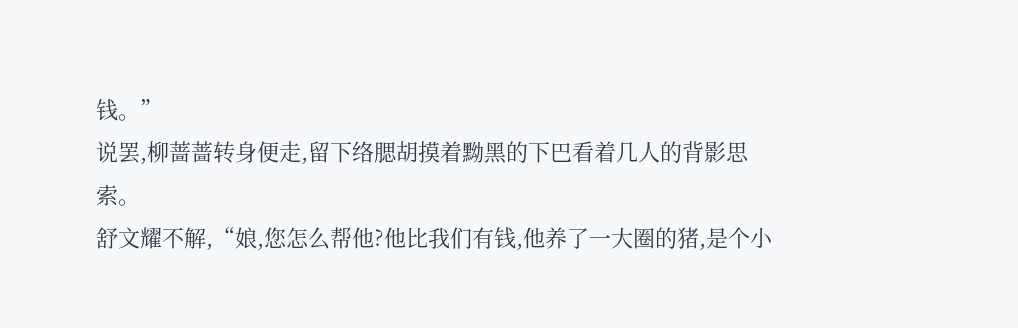钱。”
说罢,柳蔷蔷转身便走,留下络腮胡摸着黝黑的下巴看着几人的背影思索。
舒文耀不解,“娘,您怎么帮他?他比我们有钱,他养了一大圈的猪,是个小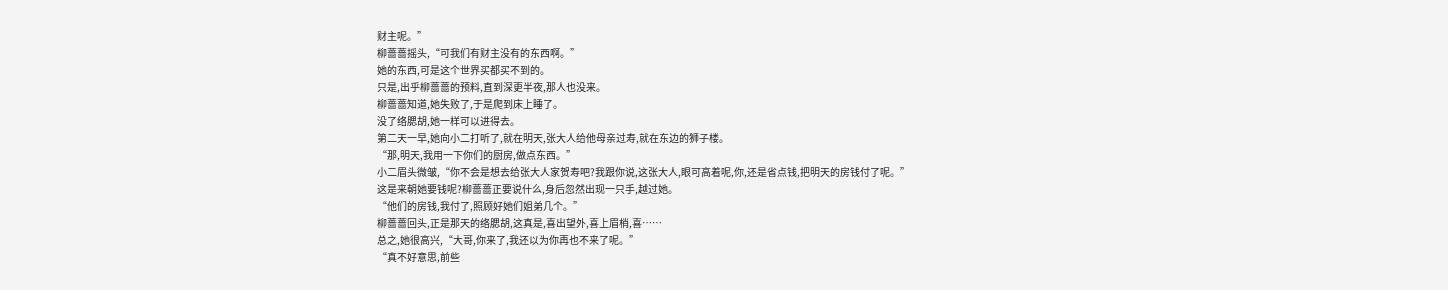财主呢。”
柳蔷蔷摇头,“可我们有财主没有的东西啊。”
她的东西,可是这个世界买都买不到的。
只是,出乎柳蔷蔷的预料,直到深更半夜,那人也没来。
柳蔷蔷知道,她失败了,于是爬到床上睡了。
没了络腮胡,她一样可以进得去。
第二天一早,她向小二打听了,就在明天,张大人给他母亲过寿,就在东边的狮子楼。
“那,明天,我用一下你们的厨房,做点东西。”
小二眉头微皱,“你不会是想去给张大人家贺寿吧?我跟你说,这张大人,眼可高着呢,你,还是省点钱,把明天的房钱付了呢。”
这是来朝她要钱呢?柳蔷蔷正要说什么,身后忽然出现一只手,越过她。
“他们的房钱,我付了,照顾好她们姐弟几个。”
柳蔷蔷回头,正是那天的络腮胡,这真是,喜出望外,喜上眉梢,喜……
总之,她很高兴,“大哥,你来了,我还以为你再也不来了呢。”
“真不好意思,前些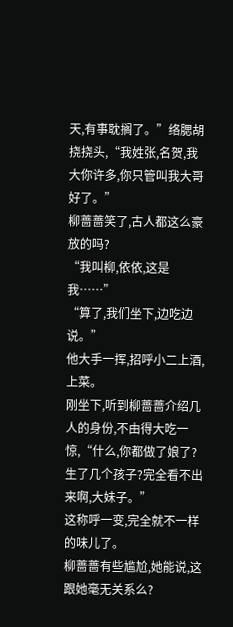天,有事耽搁了。”络腮胡挠挠头,“我姓张,名贺,我大你许多,你只管叫我大哥好了。”
柳蔷蔷笑了,古人都这么豪放的吗?
“我叫柳,依依,这是我……”
“算了,我们坐下,边吃边说。”
他大手一挥,招呼小二上酒,上菜。
刚坐下,听到柳蔷蔷介绍几人的身份,不由得大吃一惊,“什么,你都做了娘了?生了几个孩子?完全看不出来啊,大妹子。”
这称呼一变,完全就不一样的味儿了。
柳蔷蔷有些尴尬,她能说,这跟她毫无关系么?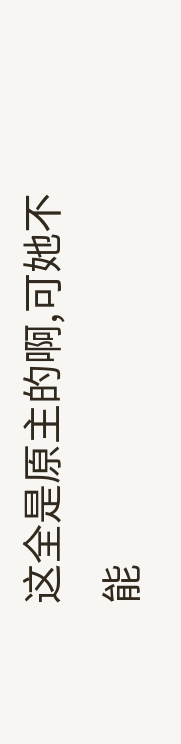这全是原主的啊,可她不能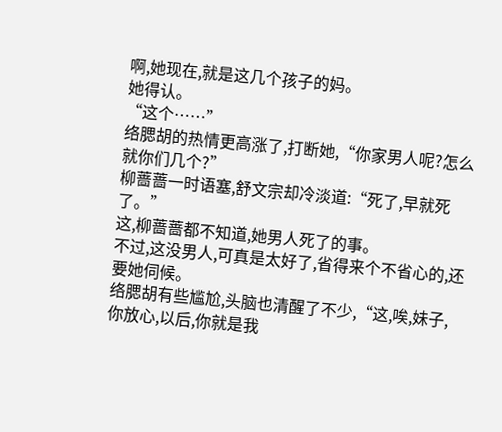啊,她现在,就是这几个孩子的妈。
她得认。
“这个……”
络腮胡的热情更高涨了,打断她,“你家男人呢?怎么就你们几个?”
柳蔷蔷一时语塞,舒文宗却冷淡道:“死了,早就死了。”
这,柳蔷蔷都不知道,她男人死了的事。
不过,这没男人,可真是太好了,省得来个不省心的,还要她伺候。
络腮胡有些尴尬,头脑也清醒了不少,“这,唉,妹子,你放心,以后,你就是我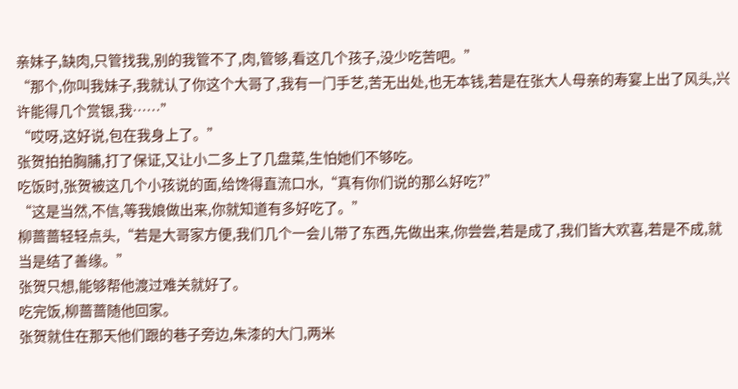亲妹子,缺肉,只管找我,别的我管不了,肉,管够,看这几个孩子,没少吃苦吧。”
“那个,你叫我妹子,我就认了你这个大哥了,我有一门手艺,苦无出处,也无本钱,若是在张大人母亲的寿宴上出了风头,兴许能得几个赏银,我……”
“哎呀,这好说,包在我身上了。”
张贺拍拍胸脯,打了保证,又让小二多上了几盘菜,生怕她们不够吃。
吃饭时,张贺被这几个小孩说的面,给馋得直流口水,“真有你们说的那么好吃?”
“这是当然,不信,等我娘做出来,你就知道有多好吃了。”
柳蔷蔷轻轻点头,“若是大哥家方便,我们几个一会儿带了东西,先做出来,你尝尝,若是成了,我们皆大欢喜,若是不成,就当是结了善缘。”
张贺只想,能够帮他渡过难关就好了。
吃完饭,柳蔷蔷随他回家。
张贺就住在那天他们跟的巷子旁边,朱漆的大门,两米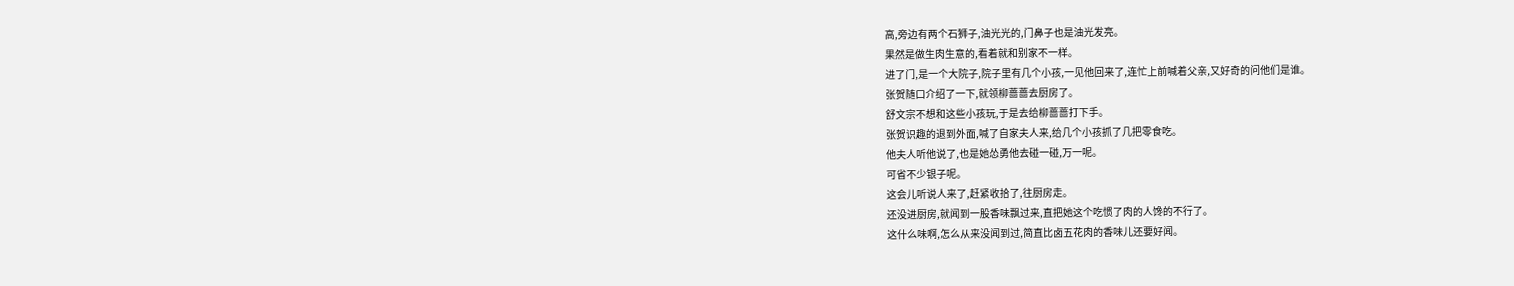高,旁边有两个石狮子,油光光的,门鼻子也是油光发亮。
果然是做生肉生意的,看着就和别家不一样。
进了门,是一个大院子,院子里有几个小孩,一见他回来了,连忙上前喊着父亲,又好奇的问他们是谁。
张贺随口介绍了一下,就领柳蔷蔷去厨房了。
舒文宗不想和这些小孩玩,于是去给柳蔷蔷打下手。
张贺识趣的退到外面,喊了自家夫人来,给几个小孩抓了几把零食吃。
他夫人听他说了,也是她怂勇他去碰一碰,万一呢。
可省不少银子呢。
这会儿听说人来了,赶紧收拾了,往厨房走。
还没进厨房,就闻到一股香味飘过来,直把她这个吃惯了肉的人馋的不行了。
这什么味啊,怎么从来没闻到过,简直比卤五花肉的香味儿还要好闻。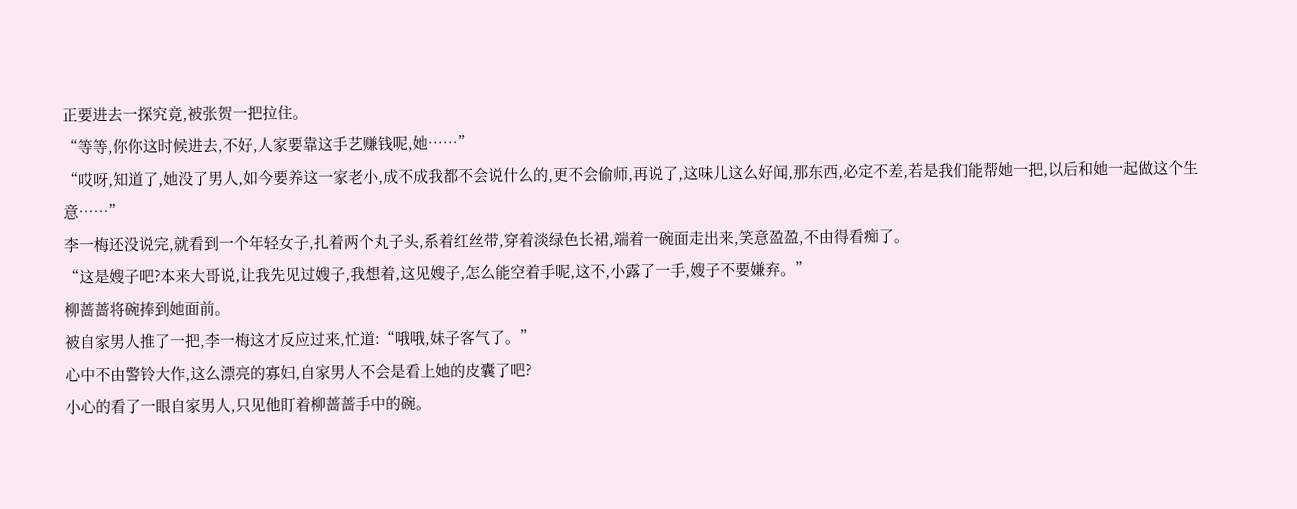正要进去一探究竟,被张贺一把拉住。
“等等,你你这时候进去,不好,人家要靠这手艺赚钱呢,她……”
“哎呀,知道了,她没了男人,如今要养这一家老小,成不成我都不会说什么的,更不会偷师,再说了,这味儿这么好闻,那东西,必定不差,若是我们能帮她一把,以后和她一起做这个生意……”
李一梅还没说完,就看到一个年轻女子,扎着两个丸子头,系着红丝带,穿着淡绿色长裙,端着一碗面走出来,笑意盈盈,不由得看痴了。
“这是嫂子吧?本来大哥说,让我先见过嫂子,我想着,这见嫂子,怎么能空着手呢,这不,小露了一手,嫂子不要嫌弃。”
柳蔷蔷将碗捧到她面前。
被自家男人推了一把,李一梅这才反应过来,忙道:“哦哦,妹子客气了。”
心中不由警铃大作,这么漂亮的寡妇,自家男人不会是看上她的皮囊了吧?
小心的看了一眼自家男人,只见他盯着柳蔷蔷手中的碗。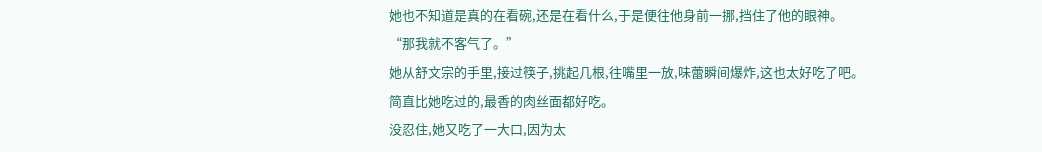她也不知道是真的在看碗,还是在看什么,于是便往他身前一挪,挡住了他的眼神。
“那我就不客气了。”
她从舒文宗的手里,接过筷子,挑起几根,往嘴里一放,味蕾瞬间爆炸,这也太好吃了吧。
简直比她吃过的,最香的肉丝面都好吃。
没忍住,她又吃了一大口,因为太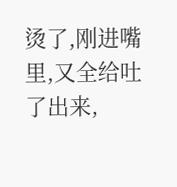烫了,刚进嘴里,又全给吐了出来,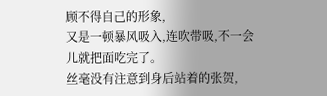顾不得自己的形象,
又是一顿暴风吸入,连吹带吸,不一会儿就把面吃完了。
丝毫没有注意到身后站着的张贺,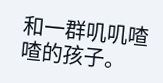和一群叽叽喳喳的孩子。